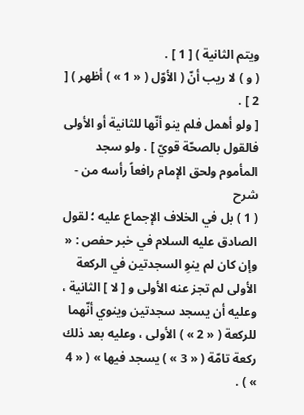ويتم الثانية ) [ 1 ] .
( و ) لا ريب أنّ ( الأوّل ( « 1 » ) أظهر ) [ 2 ] .
[ ولو أهمل فلم ينو أنّها للثانية أو الأولى فالقول بالصحّة قويّ ] . ولو سجد المأموم ولحق الإمام رافعاً رأسه من -
شرح
( 1 ) بل في الخلاف الإجماع عليه ؛ لقول الصادق عليه السلام في خبر حفص : « وإن كان لم ينوِ السجدتين في الركعة الأولى لم تجز عنه الأولى و [ لا ] الثانية ، وعليه أن يسجد سجدتين وينوي أنّهما للركعة ( « 2 » ) الأولى ، وعليه بعد ذلك ركعة تامّة ( « 3 » ) يسجد فيها » ( « 4 » ) .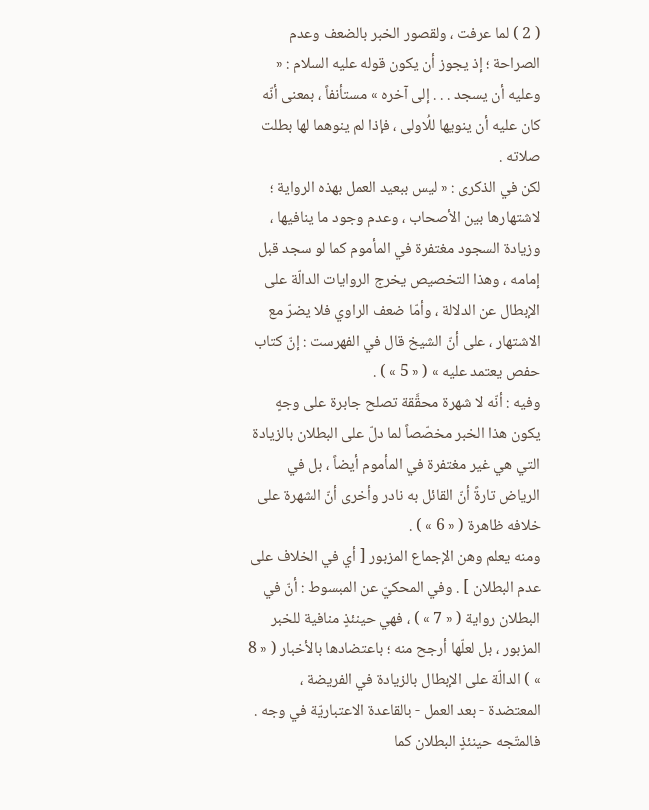( 2 ) لما عرفت ، ولقصور الخبر بالضعف وعدم الصراحة ؛ إذ يجوز أن يكون قوله عليه السلام : « وعليه أن يسجد . . . إلى آخره » مستأنفاً ، بمعنى أنّه كان عليه أن ينويها للُاولى ، فإذا لم ينوهما لها بطلت صلاته .
لكن في الذكرى : « ليس ببعيد العمل بهذه الرواية ؛ لاشتهارها بين الأصحاب ، وعدم وجود ما ينافيها ، وزيادة السجود مغتفرة في المأموم كما لو سجد قبل إمامه ، وهذا التخصيص يخرج الروايات الدالّة على الإبطال عن الدلالة ، وأمّا ضعف الراوي فلا يضرّ مع الاشتهار ، على أنّ الشيخ قال في الفهرست : إنّ كتاب حفص يعتمد عليه » ( « 5 » ) .
وفيه : أنّه لا شهرة محقَّقة تصلح جابرة على وجهٍ يكون هذا الخبر مخصّصاً لما دلّ على البطلان بالزيادة التي هي غير مغتفرة في المأموم أيضاً ، بل في الرياض تارةً أنّ القائل به نادر وأخرى أنّ الشهرة على خلافه ظاهرة ( « 6 » ) .
ومنه يعلم وهن الإجماع المزبور [ أي في الخلاف على عدم البطلان ] . وفي المحكيّ عن المبسوط : أنّ في البطلان رواية ( « 7 » ) ، فهي حينئذٍ منافية للخبر المزبور ، بل لعلّها أرجح منه ؛ باعتضادها بالأخبار ( « 8 » ) الدالّة على الإبطال بالزيادة في الفريضة ، المعتضدة - بعد العمل - بالقاعدة الاعتباريّة في وجه . فالمتّجه حينئذٍ البطلان كما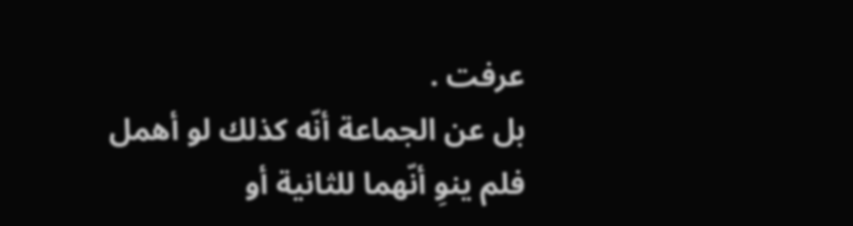عرفت .
بل عن الجماعة أنّه كذلك لو أهمل فلم ينوِ أنّهما للثانية أو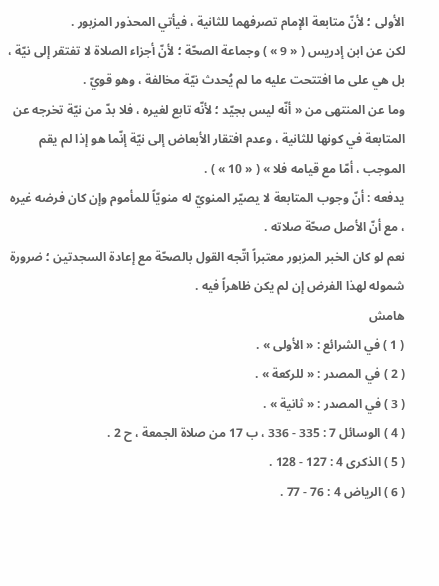الأولى ؛ لأنّ متابعة الإمام تصرفهما للثانية ، فيأتي المحذور المزبور .
لكن عن ابن إدريس ( « 9 » ) وجماعة الصحّة ؛ لأنّ أجزاء الصلاة لا تفتقر إلى نيّة ، بل هي على ما افتتحت عليه ما لم يُحدث نيّة مخالفة ، وهو قويّ .
وما عن المنتهى من « أنّه ليس بجيّد ؛ لأنّه تابع لغيره ، فلا بدّ من نيّة تخرجه عن المتابعة في كونها للثانية ، وعدم افتقار الأبعاض إلى نيّة إنّما هو إذا لم يقم الموجب ، أمّا مع قيامه فلا » ( « 10 » ) .
يدفعه : أنّ وجوب المتابعة لا يصيّر المنويّ له منويّاً للمأموم وإن كان فرضه غيره ، مع أنّ الأصل صحّة صلاته .
نعم لو كان الخبر المزبور معتبراً اتّجه القول بالصحّة مع إعادة السجدتين ؛ ضرورة شموله لهذا الفرض إن لم يكن ظاهراً فيه .
هامش
( 1 ) في الشرائع : « الأولى » .
( 2 ) في المصدر : « للركعة » .
( 3 ) في المصدر : « ثانية » .
( 4 ) الوسائل 7 : 335 - 336 ، ب 17 من صلاة الجمعة ، ح 2 .
( 5 ) الذكرى 4 : 127 - 128 .
( 6 ) الرياض 4 : 76 - 77 .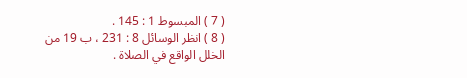( 7 ) المبسوط 1 : 145 .
( 8 ) انظر الوسائل 8 : 231 ، ب 19 من الخلل الواقع في الصلاة .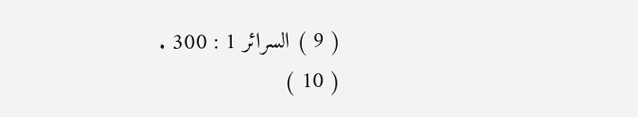( 9 ) السرائر 1 : 300 .
( 10 )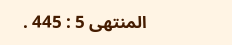المنتهى 5 : 445 .